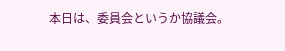本日は、委員会というか協議会。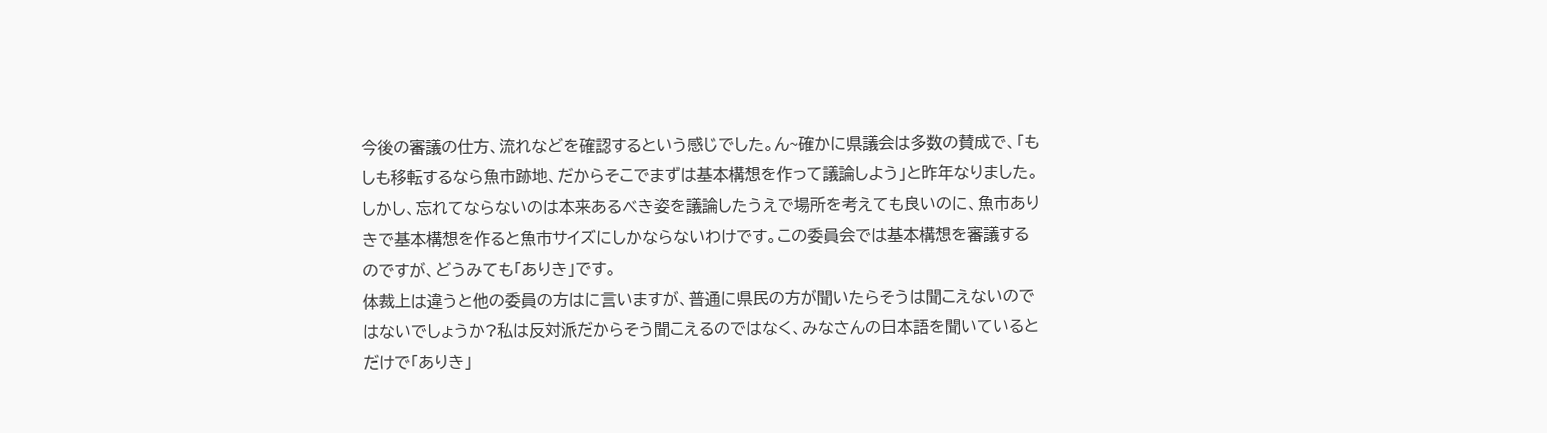今後の審議の仕方、流れなどを確認するという感じでした。ん~確かに県議会は多数の賛成で、「もしも移転するなら魚市跡地、だからそこでまずは基本構想を作って議論しよう」と昨年なりました。
しかし、忘れてならないのは本来あるべき姿を議論したうえで場所を考えても良いのに、魚市ありきで基本構想を作ると魚市サイズにしかならないわけです。この委員会では基本構想を審議するのですが、どうみても「ありき」です。
体裁上は違うと他の委員の方はに言いますが、普通に県民の方が聞いたらそうは聞こえないのではないでしょうか?私は反対派だからそう聞こえるのではなく、みなさんの日本語を聞いているとだけで「ありき」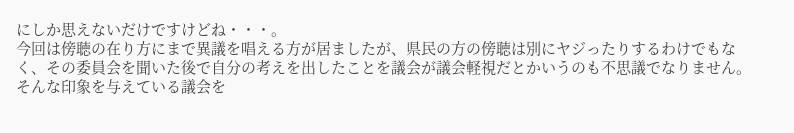にしか思えないだけですけどね・・・。
今回は傍聴の在り方にまで異議を唱える方が居ましたが、県民の方の傍聴は別にヤジったりするわけでもなく、その委員会を聞いた後で自分の考えを出したことを議会が議会軽視だとかいうのも不思議でなりません。そんな印象を与えている議会を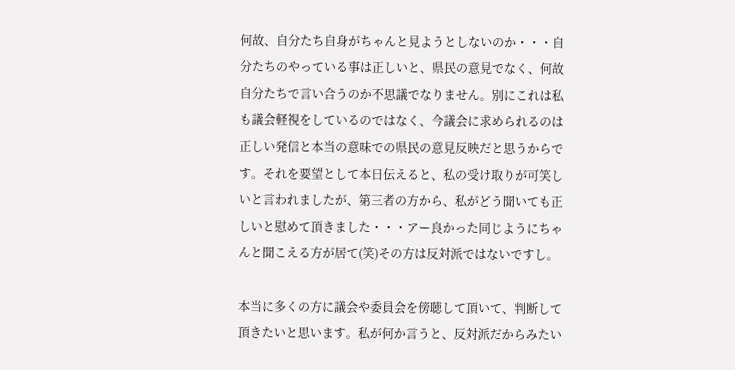何故、自分たち自身がちゃんと見ようとしないのか・・・自分たちのやっている事は正しいと、県民の意見でなく、何故自分たちで言い合うのか不思議でなりません。別にこれは私も議会軽視をしているのではなく、今議会に求められるのは正しい発信と本当の意味での県民の意見反映だと思うからです。それを要望として本日伝えると、私の受け取りが可笑しいと言われましたが、第三者の方から、私がどう聞いても正しいと慰めて頂きました・・・アー良かった同じようにちゃんと聞こえる方が居て(笑)その方は反対派ではないですし。

本当に多くの方に議会や委員会を傍聴して頂いて、判断して頂きたいと思います。私が何か言うと、反対派だからみたい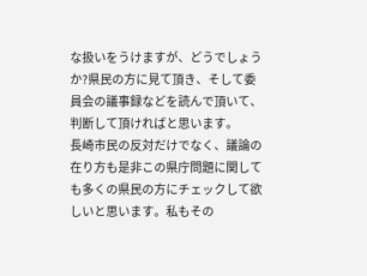な扱いをうけますが、どうでしょうか?県民の方に見て頂き、そして委員会の議事録などを読んで頂いて、判断して頂ければと思います。
長崎市民の反対だけでなく、議論の在り方も是非この県庁問題に関しても多くの県民の方にチェックして欲しいと思います。私もその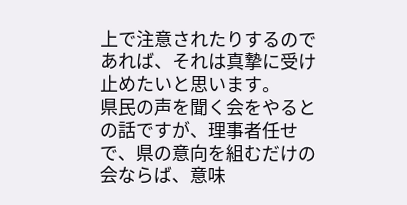上で注意されたりするのであれば、それは真摯に受け止めたいと思います。
県民の声を聞く会をやるとの話ですが、理事者任せで、県の意向を組むだけの会ならば、意味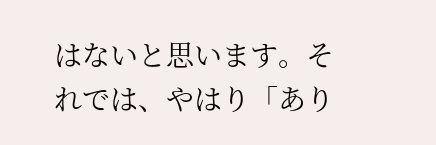はないと思います。それでは、やはり「あり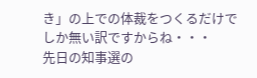き」の上での体裁をつくるだけでしか無い訳ですからね・・・
先日の知事選の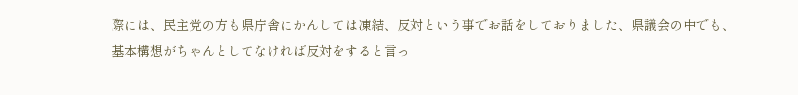際には、民主党の方も県庁舎にかんしては凍結、反対という事でお話をしておりました、県議会の中でも、基本構想がちゃんとしてなければ反対をすると言っ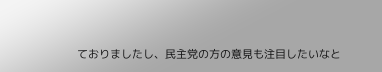ておりましたし、民主党の方の意見も注目したいなと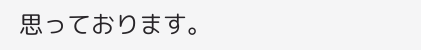思っております。